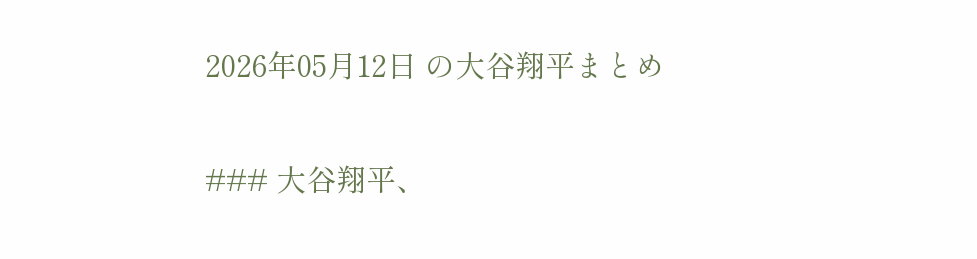2026年05月12日 の大谷翔平まとめ

### 大谷翔平、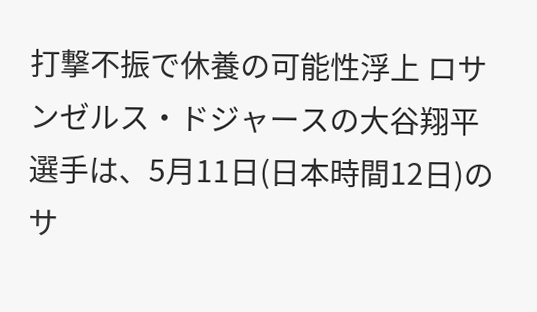打撃不振で休養の可能性浮上 ロサンゼルス・ドジャースの大谷翔平選手は、5月11日(日本時間12日)のサ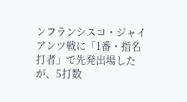ンフランシスコ・ジャイアンツ戦に「1番・指名打者」で先発出場したが、5打数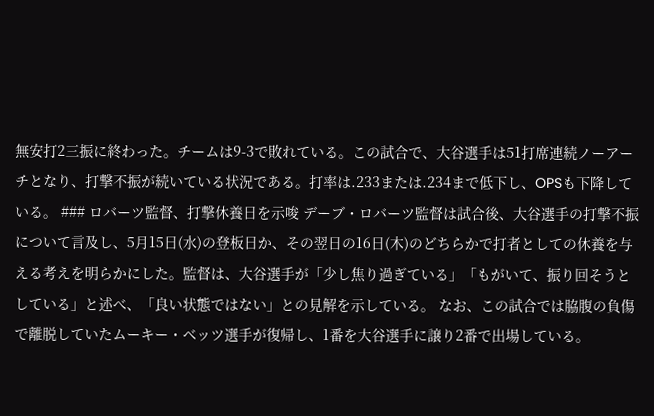無安打2三振に終わった。チームは9-3で敗れている。この試合で、大谷選手は51打席連続ノーアーチとなり、打撃不振が続いている状況である。打率は.233または.234まで低下し、OPSも下降している。 ### ロバーツ監督、打撃休養日を示唆 デーブ・ロバーツ監督は試合後、大谷選手の打撃不振について言及し、5月15日(水)の登板日か、その翌日の16日(木)のどちらかで打者としての休養を与える考えを明らかにした。監督は、大谷選手が「少し焦り過ぎている」「もがいて、振り回そうとしている」と述べ、「良い状態ではない」との見解を示している。 なお、この試合では脇腹の負傷で離脱していたムーキー・ベッツ選手が復帰し、1番を大谷選手に譲り2番で出場している。